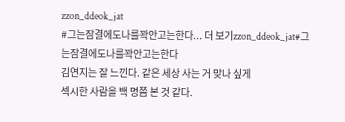zzon_ddeok_jat
#그는잠결에도나를꽉안고는한다... 더 보기zzon_ddeok_jat#그는잠결에도나를꽉안고는한다
김연지는 잘 느낀다. 같은 세상 사는 거 맞나 싶게
섹시한 사람을 백 명쯤 본 것 같다.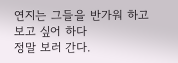연지는 그들을 반가워 하고 보고 싶어 하다
정말 보러 간다.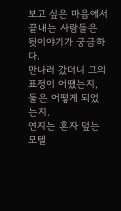보고 싶은 마음에서 끝내는 사람들은
뒷이야기가 궁금하다.
만나러 갔더니 그의 표정이 어땠는지,
둘은 어떻게 되었는지.
연지는 혼자 덮는 모텔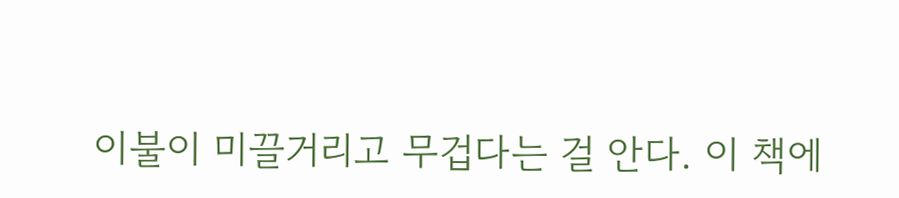이불이 미끌거리고 무겁다는 걸 안다. 이 책에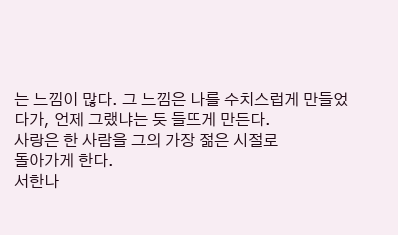는 느낌이 많다. 그 느낌은 나를 수치스럽게 만들었다가, 언제 그랬냐는 듯 들뜨게 만든다.
사랑은 한 사람을 그의 가장 젊은 시절로
돌아가게 한다.
서한나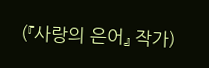(『사랑의 은어』 작가)